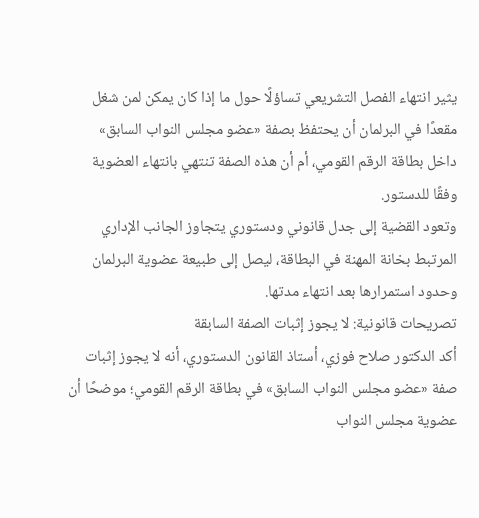يثير انتهاء الفصل التشريعي تساؤلًا حول ما إذا كان يمكن لمن شغل مقعدًا في البرلمان أن يحتفظ بصفة «عضو مجلس النواب السابق» داخل بطاقة الرقم القومي، أم أن هذه الصفة تنتهي بانتهاء العضوية وفقًا للدستور.
وتعود القضية إلى جدل قانوني ودستوري يتجاوز الجانب الإداري المرتبط بخانة المهنة في البطاقة، ليصل إلى طبيعة عضوية البرلمان وحدود استمرارها بعد انتهاء مدتها.
تصريحات قانونية: لا يجوز إثبات الصفة السابقة
أكد الدكتور صلاح فوزي، أستاذ القانون الدستوري، أنه لا يجوز إثبات صفة «عضو مجلس النواب السابق» في بطاقة الرقم القومي؛ موضحًا أن عضوية مجلس النواب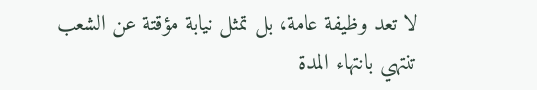لا تعد وظيفة عامة، بل تمثل نيابة مؤقتة عن الشعب تنتهي بانتهاء المدة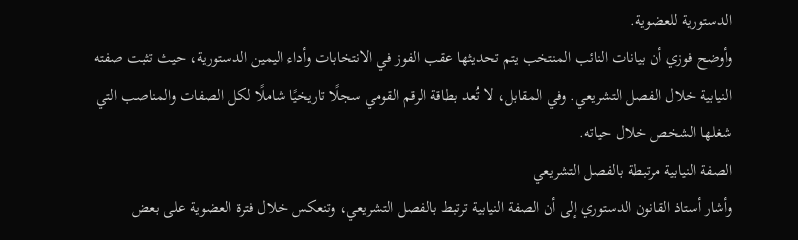الدستورية للعضوية.
وأوضح فوزي أن بيانات النائب المنتخب يتم تحديثها عقب الفوز في الانتخابات وأداء اليمين الدستورية، حيث تثبت صفته النيابية خلال الفصل التشريعي. وفي المقابل، لا تُعد بطاقة الرقم القومي سجلًا تاريخيًا شاملًا لكل الصفات والمناصب التي شغلها الشخص خلال حياته.
الصفة النيابية مرتبطة بالفصل التشريعي
وأشار أستاذ القانون الدستوري إلى أن الصفة النيابية ترتبط بالفصل التشريعي، وتنعكس خلال فترة العضوية على بعض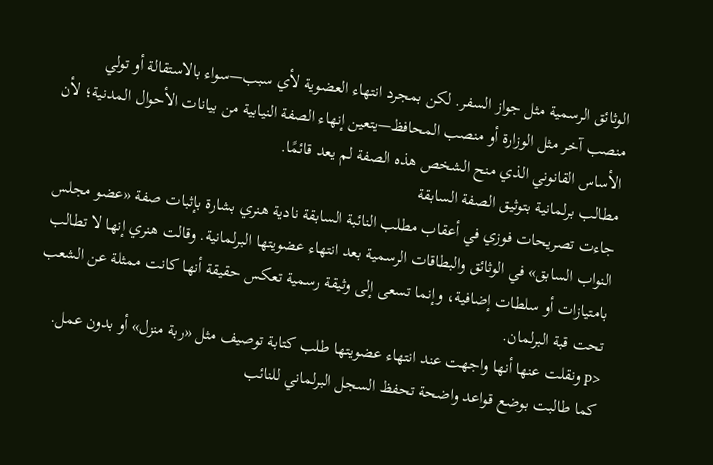الوثائق الرسمية مثل جواز السفر. لكن بمجرد انتهاء العضوية لأي سبب—سواء بالاستقالة أو تولي منصب آخر مثل الوزارة أو منصب المحافظ—يتعين إنهاء الصفة النيابية من بيانات الأحوال المدنية؛ لأن الأساس القانوني الذي منح الشخص هذه الصفة لم يعد قائمًا.
مطالب برلمانية بتوثيق الصفة السابقة
جاءت تصريحات فوزي في أعقاب مطلب النائبة السابقة نادية هنري بشارة بإثبات صفة «عضو مجلس النواب السابق» في الوثائق والبطاقات الرسمية بعد انتهاء عضويتها البرلمانية. وقالت هنري إنها لا تطالب بامتيازات أو سلطات إضافية، وإنما تسعى إلى وثيقة رسمية تعكس حقيقة أنها كانت ممثلة عن الشعب تحت قبة البرلمان.
<p ونقلت عنها أنها واجهت عند انتهاء عضويتها طلب كتابة توصيف مثل «ربة منزل» أو بدون عمل. كما طالبت بوضع قواعد واضحة تحفظ السجل البرلماني للنائب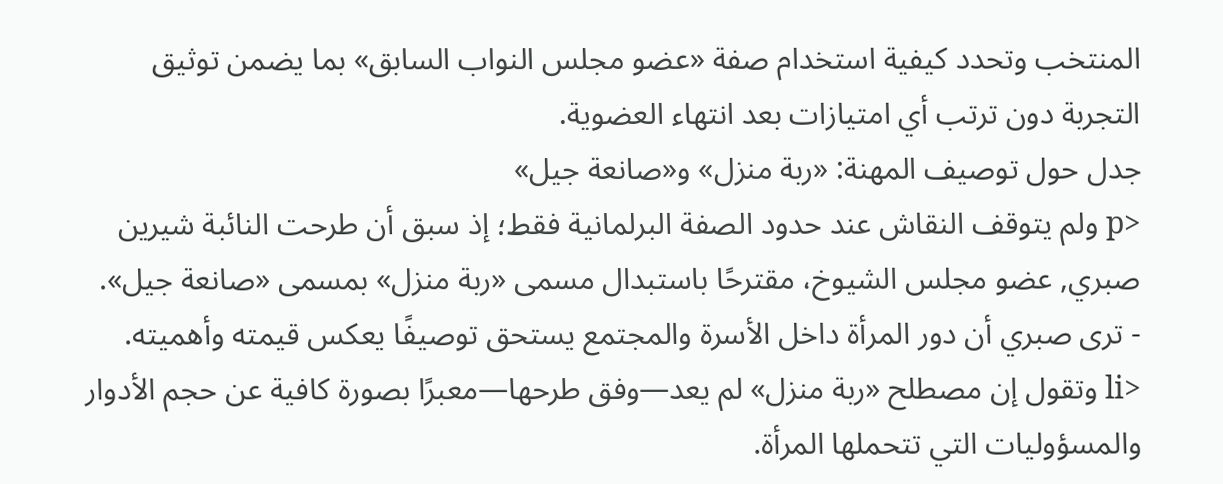المنتخب وتحدد كيفية استخدام صفة «عضو مجلس النواب السابق» بما يضمن توثيق التجربة دون ترتب أي امتيازات بعد انتهاء العضوية.
جدل حول توصيف المهنة: «ربة منزل» و«صانعة جيل»
<p ولم يتوقف النقاش عند حدود الصفة البرلمانية فقط؛ إذ سبق أن طرحت النائبة شيرين صبري, عضو مجلس الشيوخ، مقترحًا باستبدال مسمى «ربة منزل» بمسمى «صانعة جيل».
- ترى صبري أن دور المرأة داخل الأسرة والمجتمع يستحق توصيفًا يعكس قيمته وأهميته.
<li وتقول إن مصطلح «ربة منزل» لم يعد—وفق طرحها—معبرًا بصورة كافية عن حجم الأدوار والمسؤوليات التي تتحملها المرأة.